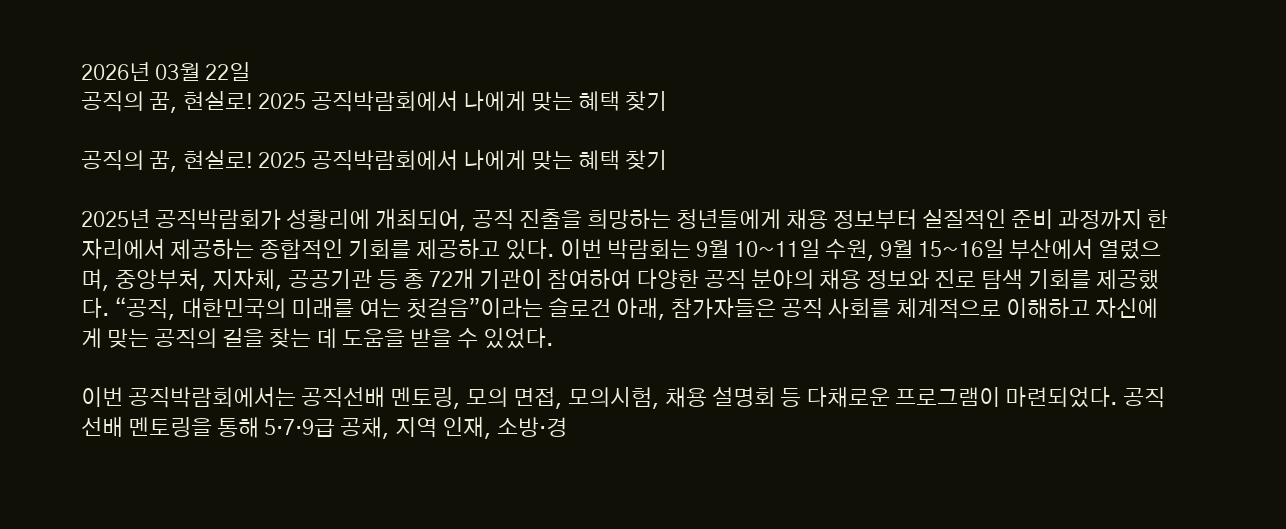2026년 03월 22일
공직의 꿈, 현실로! 2025 공직박람회에서 나에게 맞는 혜택 찾기

공직의 꿈, 현실로! 2025 공직박람회에서 나에게 맞는 혜택 찾기

2025년 공직박람회가 성황리에 개최되어, 공직 진출을 희망하는 청년들에게 채용 정보부터 실질적인 준비 과정까지 한자리에서 제공하는 종합적인 기회를 제공하고 있다. 이번 박람회는 9월 10~11일 수원, 9월 15~16일 부산에서 열렸으며, 중앙부처, 지자체, 공공기관 등 총 72개 기관이 참여하여 다양한 공직 분야의 채용 정보와 진로 탐색 기회를 제공했다. “공직, 대한민국의 미래를 여는 첫걸음”이라는 슬로건 아래, 참가자들은 공직 사회를 체계적으로 이해하고 자신에게 맞는 공직의 길을 찾는 데 도움을 받을 수 있었다.

이번 공직박람회에서는 공직선배 멘토링, 모의 면접, 모의시험, 채용 설명회 등 다채로운 프로그램이 마련되었다. 공직선배 멘토링을 통해 5·7·9급 공채, 지역 인재, 소방·경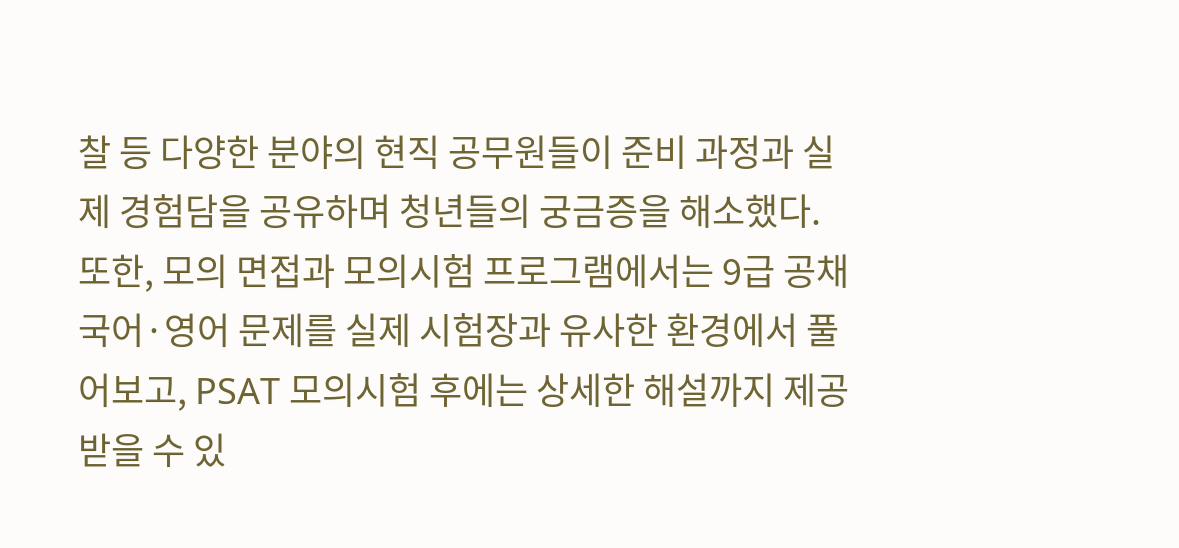찰 등 다양한 분야의 현직 공무원들이 준비 과정과 실제 경험담을 공유하며 청년들의 궁금증을 해소했다. 또한, 모의 면접과 모의시험 프로그램에서는 9급 공채 국어·영어 문제를 실제 시험장과 유사한 환경에서 풀어보고, PSAT 모의시험 후에는 상세한 해설까지 제공받을 수 있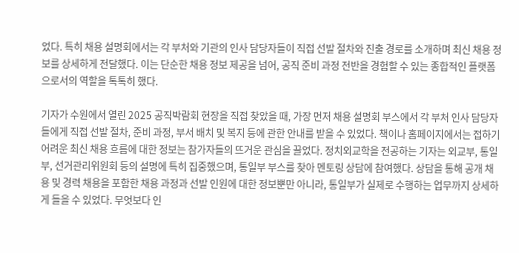었다. 특히 채용 설명회에서는 각 부처와 기관의 인사 담당자들이 직접 선발 절차와 진출 경로를 소개하며 최신 채용 정보를 상세하게 전달했다. 이는 단순한 채용 정보 제공을 넘어, 공직 준비 과정 전반을 경험할 수 있는 종합적인 플랫폼으로서의 역할을 톡톡히 했다.

기자가 수원에서 열린 2025 공직박람회 현장을 직접 찾았을 때, 가장 먼저 채용 설명회 부스에서 각 부처 인사 담당자들에게 직접 선발 절차, 준비 과정, 부서 배치 및 복지 등에 관한 안내를 받을 수 있었다. 책이나 홈페이지에서는 접하기 어려운 최신 채용 흐름에 대한 정보는 참가자들의 뜨거운 관심을 끌었다. 정치외교학을 전공하는 기자는 외교부, 통일부, 선거관리위원회 등의 설명에 특히 집중했으며, 통일부 부스를 찾아 멘토링 상담에 참여했다. 상담을 통해 공개 채용 및 경력 채용을 포함한 채용 과정과 선발 인원에 대한 정보뿐만 아니라, 통일부가 실제로 수행하는 업무까지 상세하게 들을 수 있었다. 무엇보다 인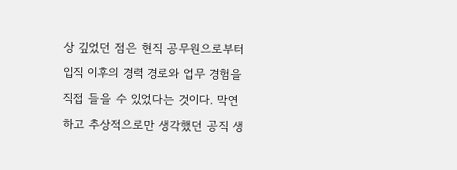상 깊었던 점은 현직 공무원으로부터 입직 이후의 경력 경로와 업무 경험을 직접 들을 수 있었다는 것이다. 막연하고 추상적으로만 생각했던 공직 생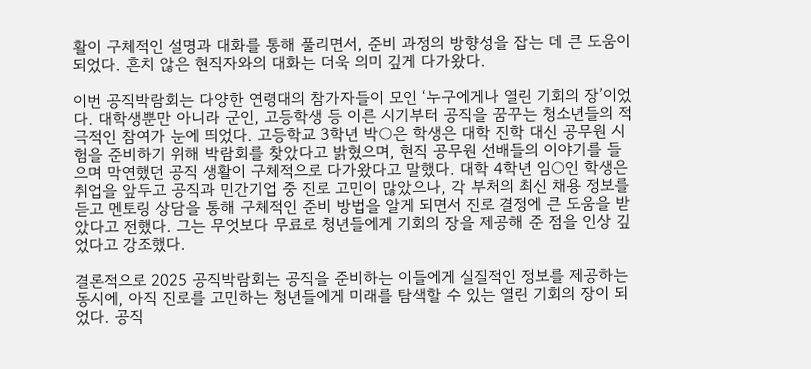활이 구체적인 설명과 대화를 통해 풀리면서, 준비 과정의 방향성을 잡는 데 큰 도움이 되었다. 흔치 않은 현직자와의 대화는 더욱 의미 깊게 다가왔다.

이번 공직박람회는 다양한 연령대의 참가자들이 모인 ‘누구에게나 열린 기회의 장’이었다. 대학생뿐만 아니라 군인, 고등학생 등 이른 시기부터 공직을 꿈꾸는 청소년들의 적극적인 참여가 눈에 띄었다. 고등학교 3학년 박○은 학생은 대학 진학 대신 공무원 시험을 준비하기 위해 박람회를 찾았다고 밝혔으며, 현직 공무원 선배들의 이야기를 들으며 막연했던 공직 생활이 구체적으로 다가왔다고 말했다. 대학 4학년 임○인 학생은 취업을 앞두고 공직과 민간기업 중 진로 고민이 많았으나, 각 부처의 최신 채용 정보를 듣고 멘토링 상담을 통해 구체적인 준비 방법을 알게 되면서 진로 결정에 큰 도움을 받았다고 전했다. 그는 무엇보다 무료로 청년들에게 기회의 장을 제공해 준 점을 인상 깊었다고 강조했다.

결론적으로 2025 공직박람회는 공직을 준비하는 이들에게 실질적인 정보를 제공하는 동시에, 아직 진로를 고민하는 청년들에게 미래를 탐색할 수 있는 열린 기회의 장이 되었다. 공직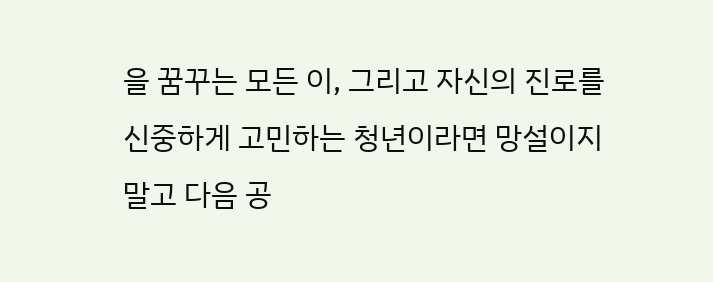을 꿈꾸는 모든 이, 그리고 자신의 진로를 신중하게 고민하는 청년이라면 망설이지 말고 다음 공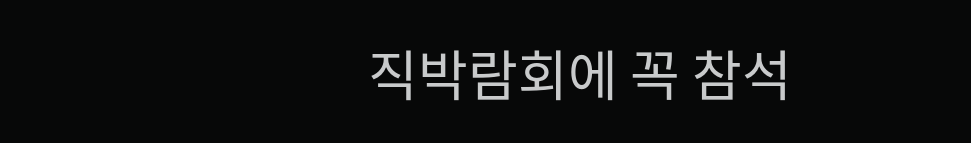직박람회에 꼭 참석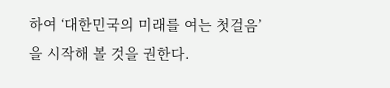하여 ‘대한민국의 미래를 여는 첫걸음’을 시작해 볼 것을 권한다.